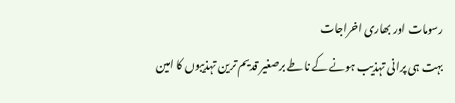رسومات اور بھاری اخراجات
بہت ہی پرانی تہذیب ہونے کے ناطے برصغیر قدیم ترین تہذیبوں کا امین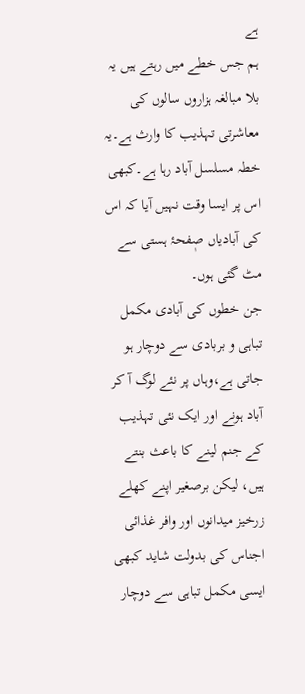ہے
ہم جس خطے میں رہتے ہیں یہ بلا مبالغہ ہزاروں سالوں کی معاشرتی تہذیب کا وارث ہے۔یہ خطہ مسلسل آباد رہا ہے۔کبھی اس پر ایسا وقت نہیں آیا کہ اس کی آبادیاں صٖفحۂ ہستی سے مٹ گئی ہوں۔
جن خطوں کی آبادی مکمل تباہی و بربادی سے دوچار ہو جاتی ہے،وہاں پر نئے لوگ آ کر آباد ہونے اور ایک نئی تہذیب کے جنم لینے کا باعث بنتے ہیں، لیکن برصغیر اپنے کھلے زرخیز میدانوں اور وافر غذائی اجناس کی بدولت شاید کبھی ایسی مکمل تباہی سے دوچار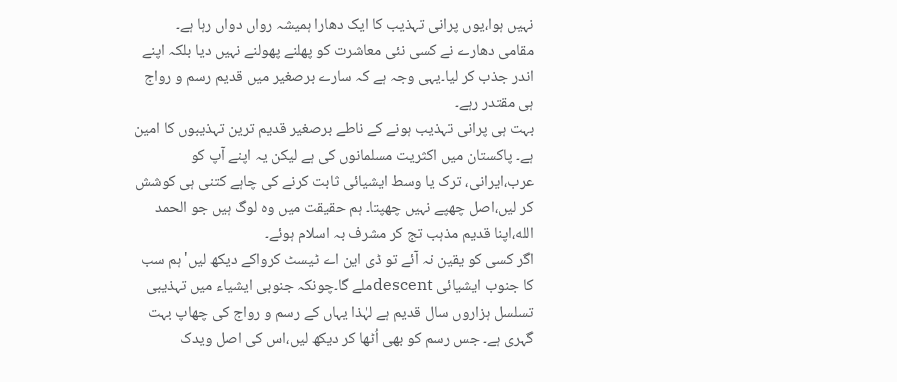نہیں ہوا،یوں پرانی تہذیب کا ایک دھارا ہمیشہ رواں دواں رہا ہے۔
مقامی دھارے نے کسی نئی معاشرت کو پھلنے پھولنے نہیں دیا بلکہ اپنے اندر جذب کر لیا۔یہی وجہ ہے کہ سارے برصغیر میں قدیم رسم و رواج ہی مقتدر رہے۔
بہت ہی پرانی تہذیب ہونے کے ناطے برصغیر قدیم ترین تہذیبوں کا امین ہے۔ پاکستان میں اکثریت مسلمانوں کی ہے لیکن یہ اپنے آپ کو عرب،ایرانی، ترک یا وسط ایشیائی ثابت کرنے کی چاہے کتنی ہی کوشش کر لیں،اصل چھپے نہیں چھپتا۔ ہم حقیقت میں وہ لوگ ہیں جو الحمد الله،اپنا قدیم مذہب تج کر مشرف بہ اسلام ہوئے۔
اگر کسی کو یقین نہ آئے تو ڈی این اے ٹیسٹ کرواکے دیکھ لیں'ہم سب کا جنوب ایشیائی descentملے گا۔چونکہ جنوبی ایشیاء میں تہذیبی تسلسل ہزاروں سال قدیم ہے لہٰذا یہاں کے رسم و رواج کی چھاپ بہت گہری ہے۔ جس رسم کو بھی اُٹھا کر دیکھ لیں،اس کی اصل ویدک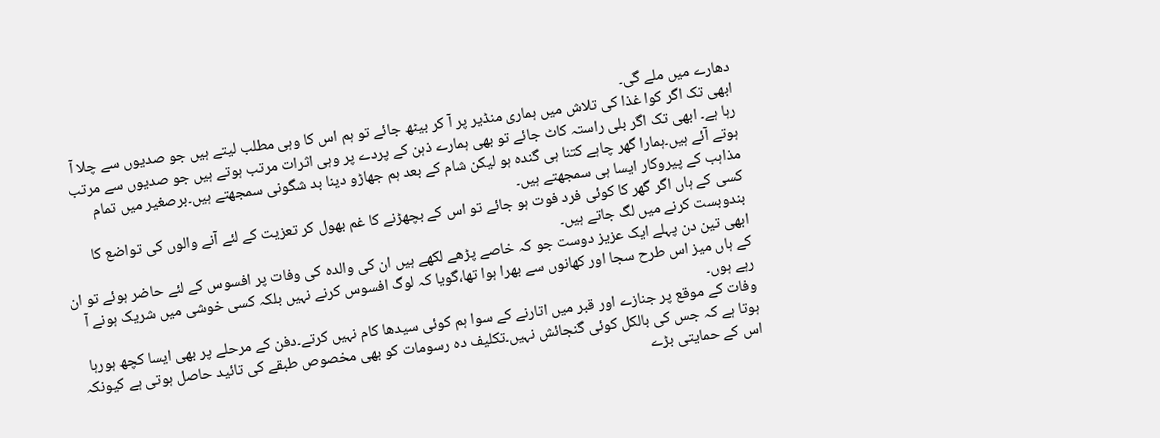دھارے میں ملے گی۔
ابھی تک اگر کوا غذا کی تلاش میں ہماری منڈیر پر آ کر بیٹھ جائے تو ہم اس کا وہی مطلب لیتے ہیں جو صدیوں سے چلا آ رہا ہے۔ ابھی تک اگر بلی راستہ کاٹ جائے تو بھی ہمارے ذہن کے پردے پر وہی اثرات مرتب ہوتے ہیں جو صدیوں سے مرتب ہوتے آئے ہیں۔ہمارا گھر چاہے کتنا ہی گندہ ہو لیکن شام کے بعد ہم جھاڑو دینا بد شگونی سمجھتے ہیں۔برصغیر میں تمام مذاہب کے پیروکار ایسا ہی سمجھتے ہیں۔
کسی کے ہاں اگر گھر کا کوئی فرد فوت ہو جائے تو اس کے بچھڑنے کا غم بھول کر تعزیت کے لئے آنے والوں کی تواضع کا بندوبست کرنے میں لگ جاتے ہیں۔
ابھی تین دن پہلے ایک عزیز دوست جو کہ خاصے پڑھے لکھے ہیں ان کی والدہ کی وفات پر افسوس کے لئے حاضر ہوئے تو ان کے ہاں میز اس طرح سجا اور کھانوں سے بھرا ہوا تھا،گویا کہ لوگ افسوس کرنے نہیں بلکہ کسی خوشی میں شریک ہونے آ رہے ہوں۔
وفات کے موقع پر جنازے اور قبر میں اتارنے کے سوا ہم کوئی سیدھا کام نہیں کرتے۔دفن کے مرحلے پر بھی ایسا کچھ ہورہا ہوتا ہے کہ جس کی بالکل کوئی گنجائش نہیں۔تکلیف دہ رسومات کو بھی مخصوص طبقے کی تائید حاصل ہوتی ہے کیونکہ اس کے حمایتی بڑے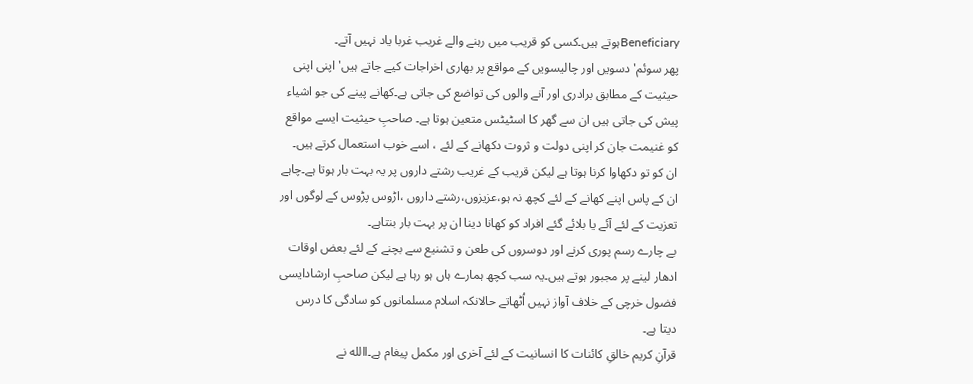Beneficiaryہوتے ہیں۔کسی کو قریب میں رہنے والے غریب غربا یاد نہیں آتے۔
پھر سوئم' دسویں اور چالیسویں کے مواقع پر بھاری اخراجات کیے جاتے ہیں' اپنی اپنی حیثیت کے مطابق برادری اور آنے والوں کی تواضع کی جاتی ہے۔کھانے پینے کی جو اشیاء پیش کی جاتی ہیں ان سے گھر کا اسٹیٹس متعین ہوتا ہے۔ صاحبِ حیثیت ایسے مواقع کو غنیمت جان کر اپنی دولت و ثروت دکھانے کے لئے ، اسے خوب استعمال کرتے ہیں۔
ان کو تو دکھاوا کرنا ہوتا ہے لیکن قریب کے غریب رشتے داروں پر یہ بہت بار ہوتا ہے۔چاہے ان کے پاس اپنے کھانے کے لئے کچھ نہ ہو،عزیزوں،رشتے داروں ،اڑوس پڑوس کے لوگوں اور تعزیت کے لئے آئے یا بلائے گئے افراد کو کھانا دینا ان پر بہت بار بنتاہے۔
بے چارے رسم پوری کرنے اور دوسروں کی طعن و تشنیع سے بچنے کے لئے بعض اوقات ادھار لینے پر مجبور ہوتے ہیں۔یہ سب کچھ ہمارے ہاں ہو رہا ہے لیکن صاحبِ ارشادایسی فضول خرچی کے خلاف آواز نہیں اُٹھاتے حالانکہ اسلام مسلمانوں کو سادگی کا درس دیتا ہے۔
قرآنِ کریم خالقِ کائنات کا انسانیت کے لئے آخری اور مکمل پیغام ہے۔االله نے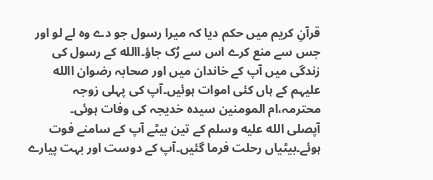قرآنِ کریم میں حکم دیا کہ میرا رسول جو دے وہ لے لو اور جس سے منع کرے اس سے رُک جاؤ۔االله کے رسول کی زندگی میں آپ کے خاندان میں اور صحابہ رضوان االله علیہم کے ہاں کئی اموات ہوئیں۔آپ کی پہلی زوجہ محترمہ،ام المومنین سیدہ خدیجہ کی وفات ہوئی۔
آپصلى الله عليه وسلم کے تین بیٹے آپ کے سامنے فوت ہوئے۔بیٹیاں رحلت فرما گئیں۔آپ کے دوست اور بہت پیارے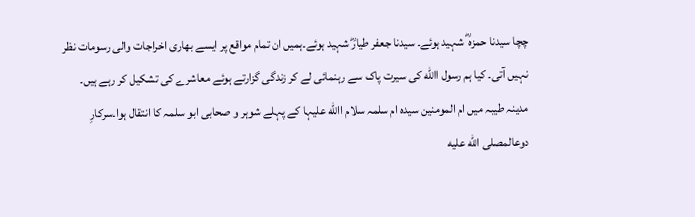چچا سیدنا حمزہ ؓ شہید ہوئے۔ سیدنا جعفر طیارؓ شہید ہوئے۔ہمیں ان تمام مواقع پر ایسے بھاری اخراجات والی رسومات نظر نہیں آتی۔ کیا ہم رسول االله کی سیرت پاک سے رہنمائی لے کر زندگی گزارتے ہوئے معاشرے کی تشکیل کر رہے ہیں۔
مدینہ طیبہ میں ام المومنین سیدہ ام سلمہ سلام االله علیہا کے پہلے شوہر و صحابی ابو سلمہ کا انتقال ہوا۔سرکارِ دوعالمصلى الله عليه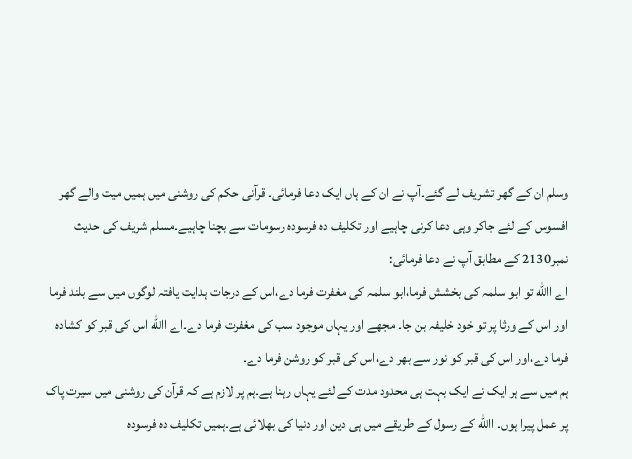وسلم ان کے گھر تشریف لے گئے۔آپ نے ان کے ہاں ایک دعا فرمائی۔ قرآنی حکم کی روشنی میں ہمیں میت والے گھر افسوس کے لئے جاکر وہی دعا کرنی چاہیے اور تکلیف دہ فرسودہ رسومات سے بچنا چاہیے۔مسلم شریف کی حدیث نمبر2130 کے مطابق آپ نے دعا فرمائی:
اے االله تو ابو سلمہ کی بخشش فرما،ابو سلمہ کی مغفرت فرما دے،اس کے درجات ہدایت یافتہ لوگوں میں سے بلند فرما اور اس کے ورثا پر تو خود خلیفہ بن جا۔ مجھے اور یہاں موجود سب کی مغفرت فرما دے۔اے االله اس کی قبر کو کشادہ فرما دے،اور اس کی قبر کو نور سے بھر دے،اس کی قبر کو روشن فرما دے۔
ہم میں سے ہر ایک نے ایک بہت ہی محدود مدت کے لئے یہاں رہنا ہے۔ہم پر لازم ہے کہ قرآن کی روشنی میں سیرت پاک پر عمل پیرا ہوں۔ االله کے رسول کے طریقے میں ہی دین اور دنیا کی بھلائی ہے۔ہمیں تکلیف دہ فرسودہ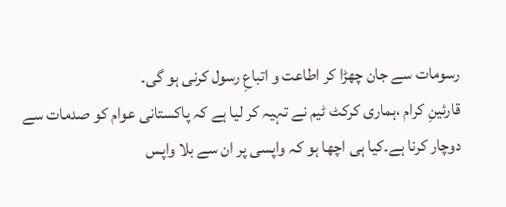رسومات سے جان چھڑا کر اطاعت و اتباعِ رسول کرنی ہو گی۔
قارئینِ کرام ،ہماری کرکٹ ٹیم نے تہیہ کر لیا ہے کہ پاکستانی عوام کو صدمات سے دوچار کرنا ہے۔کیا ہی اچھا ہو کہ واپسی پر ان سے بلا واپس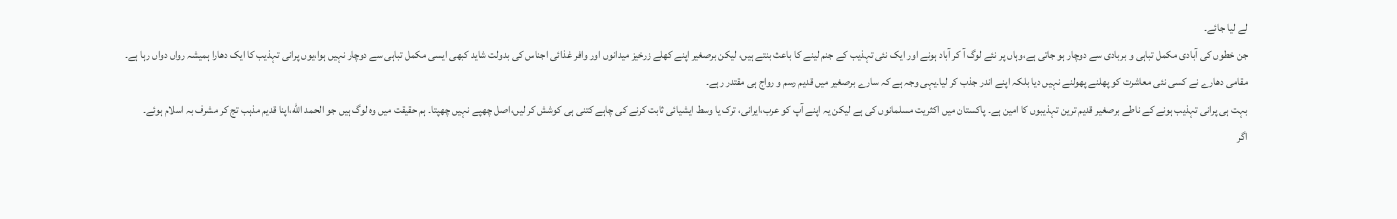لے لیا جائے۔
جن خطوں کی آبادی مکمل تباہی و بربادی سے دوچار ہو جاتی ہے،وہاں پر نئے لوگ آ کر آباد ہونے اور ایک نئی تہذیب کے جنم لینے کا باعث بنتے ہیں، لیکن برصغیر اپنے کھلے زرخیز میدانوں اور وافر غذائی اجناس کی بدولت شاید کبھی ایسی مکمل تباہی سے دوچار نہیں ہوا،یوں پرانی تہذیب کا ایک دھارا ہمیشہ رواں دواں رہا ہے۔
مقامی دھارے نے کسی نئی معاشرت کو پھلنے پھولنے نہیں دیا بلکہ اپنے اندر جذب کر لیا۔یہی وجہ ہے کہ سارے برصغیر میں قدیم رسم و رواج ہی مقتدر رہے۔
بہت ہی پرانی تہذیب ہونے کے ناطے برصغیر قدیم ترین تہذیبوں کا امین ہے۔ پاکستان میں اکثریت مسلمانوں کی ہے لیکن یہ اپنے آپ کو عرب،ایرانی، ترک یا وسط ایشیائی ثابت کرنے کی چاہے کتنی ہی کوشش کر لیں،اصل چھپے نہیں چھپتا۔ ہم حقیقت میں وہ لوگ ہیں جو الحمد الله،اپنا قدیم مذہب تج کر مشرف بہ اسلام ہوئے۔
اگر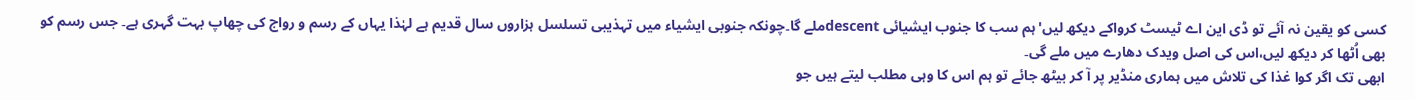کسی کو یقین نہ آئے تو ڈی این اے ٹیسٹ کرواکے دیکھ لیں'ہم سب کا جنوب ایشیائی descentملے گا۔چونکہ جنوبی ایشیاء میں تہذیبی تسلسل ہزاروں سال قدیم ہے لہٰذا یہاں کے رسم و رواج کی چھاپ بہت گہری ہے۔ جس رسم کو بھی اُٹھا کر دیکھ لیں،اس کی اصل ویدک دھارے میں ملے گی۔
ابھی تک اگر کوا غذا کی تلاش میں ہماری منڈیر پر آ کر بیٹھ جائے تو ہم اس کا وہی مطلب لیتے ہیں جو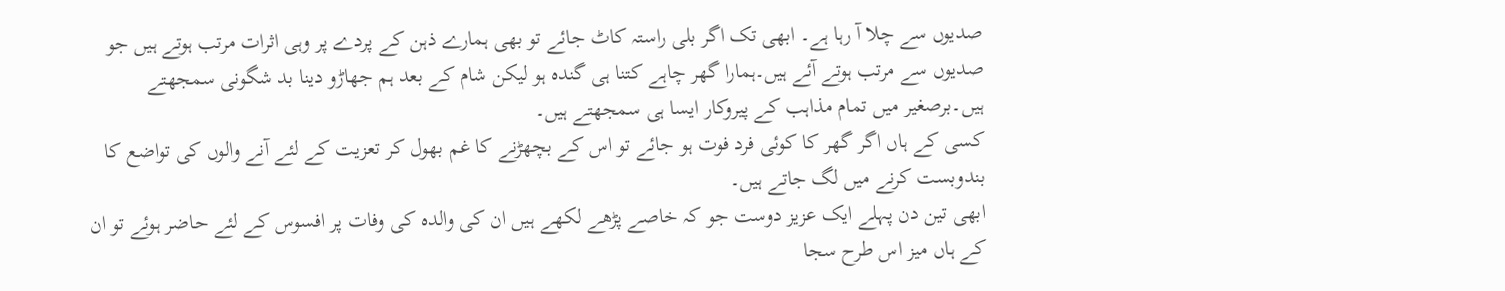صدیوں سے چلا آ رہا ہے۔ ابھی تک اگر بلی راستہ کاٹ جائے تو بھی ہمارے ذہن کے پردے پر وہی اثرات مرتب ہوتے ہیں جو صدیوں سے مرتب ہوتے آئے ہیں۔ہمارا گھر چاہے کتنا ہی گندہ ہو لیکن شام کے بعد ہم جھاڑو دینا بد شگونی سمجھتے ہیں۔برصغیر میں تمام مذاہب کے پیروکار ایسا ہی سمجھتے ہیں۔
کسی کے ہاں اگر گھر کا کوئی فرد فوت ہو جائے تو اس کے بچھڑنے کا غم بھول کر تعزیت کے لئے آنے والوں کی تواضع کا بندوبست کرنے میں لگ جاتے ہیں۔
ابھی تین دن پہلے ایک عزیز دوست جو کہ خاصے پڑھے لکھے ہیں ان کی والدہ کی وفات پر افسوس کے لئے حاضر ہوئے تو ان کے ہاں میز اس طرح سجا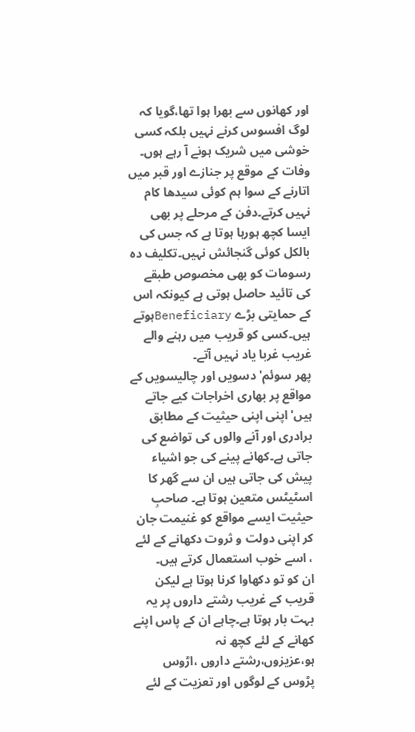اور کھانوں سے بھرا ہوا تھا،گویا کہ لوگ افسوس کرنے نہیں بلکہ کسی خوشی میں شریک ہونے آ رہے ہوں۔
وفات کے موقع پر جنازے اور قبر میں اتارنے کے سوا ہم کوئی سیدھا کام نہیں کرتے۔دفن کے مرحلے پر بھی ایسا کچھ ہورہا ہوتا ہے کہ جس کی بالکل کوئی گنجائش نہیں۔تکلیف دہ رسومات کو بھی مخصوص طبقے کی تائید حاصل ہوتی ہے کیونکہ اس کے حمایتی بڑے Beneficiaryہوتے ہیں۔کسی کو قریب میں رہنے والے غریب غربا یاد نہیں آتے۔
پھر سوئم' دسویں اور چالیسویں کے مواقع پر بھاری اخراجات کیے جاتے ہیں' اپنی اپنی حیثیت کے مطابق برادری اور آنے والوں کی تواضع کی جاتی ہے۔کھانے پینے کی جو اشیاء پیش کی جاتی ہیں ان سے گھر کا اسٹیٹس متعین ہوتا ہے۔ صاحبِ حیثیت ایسے مواقع کو غنیمت جان کر اپنی دولت و ثروت دکھانے کے لئے ، اسے خوب استعمال کرتے ہیں۔
ان کو تو دکھاوا کرنا ہوتا ہے لیکن قریب کے غریب رشتے داروں پر یہ بہت بار ہوتا ہے۔چاہے ان کے پاس اپنے کھانے کے لئے کچھ نہ ہو،عزیزوں،رشتے داروں ،اڑوس پڑوس کے لوگوں اور تعزیت کے لئے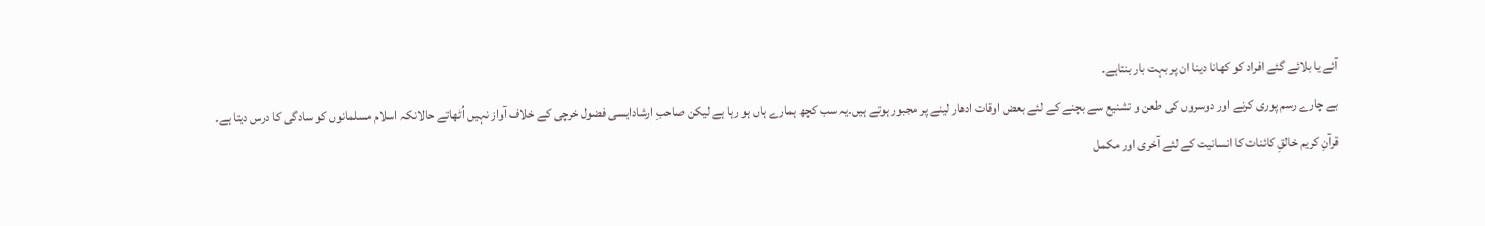آئے یا بلائے گئے افراد کو کھانا دینا ان پر بہت بار بنتاہے۔
بے چارے رسم پوری کرنے اور دوسروں کی طعن و تشنیع سے بچنے کے لئے بعض اوقات ادھار لینے پر مجبور ہوتے ہیں۔یہ سب کچھ ہمارے ہاں ہو رہا ہے لیکن صاحبِ ارشادایسی فضول خرچی کے خلاف آواز نہیں اُٹھاتے حالانکہ اسلام مسلمانوں کو سادگی کا درس دیتا ہے۔
قرآنِ کریم خالقِ کائنات کا انسانیت کے لئے آخری اور مکمل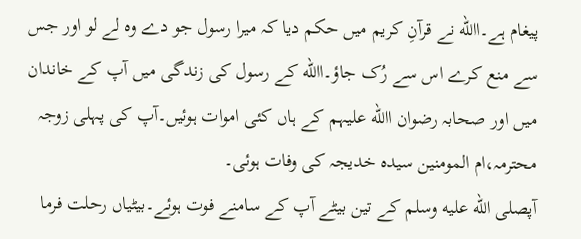پیغام ہے۔االله نے قرآنِ کریم میں حکم دیا کہ میرا رسول جو دے وہ لے لو اور جس سے منع کرے اس سے رُک جاؤ۔االله کے رسول کی زندگی میں آپ کے خاندان میں اور صحابہ رضوان االله علیہم کے ہاں کئی اموات ہوئیں۔آپ کی پہلی زوجہ محترمہ،ام المومنین سیدہ خدیجہ کی وفات ہوئی۔
آپصلى الله عليه وسلم کے تین بیٹے آپ کے سامنے فوت ہوئے۔بیٹیاں رحلت فرما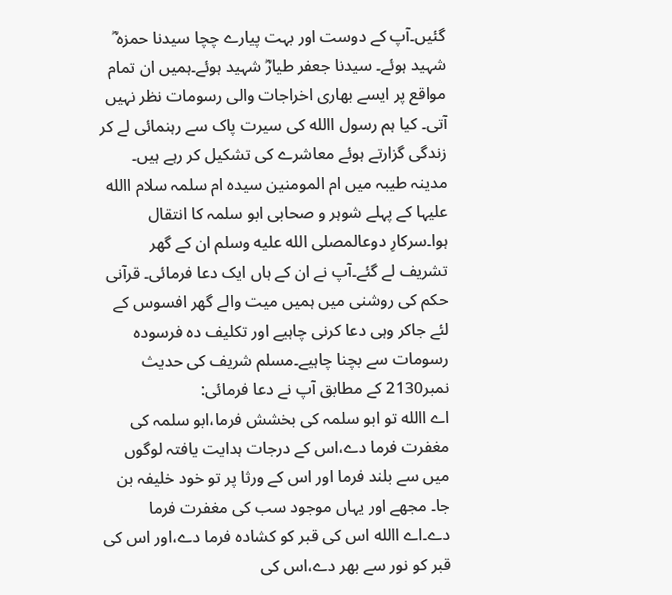گئیں۔آپ کے دوست اور بہت پیارے چچا سیدنا حمزہ ؓ شہید ہوئے۔ سیدنا جعفر طیارؓ شہید ہوئے۔ہمیں ان تمام مواقع پر ایسے بھاری اخراجات والی رسومات نظر نہیں آتی۔ کیا ہم رسول االله کی سیرت پاک سے رہنمائی لے کر زندگی گزارتے ہوئے معاشرے کی تشکیل کر رہے ہیں۔
مدینہ طیبہ میں ام المومنین سیدہ ام سلمہ سلام االله علیہا کے پہلے شوہر و صحابی ابو سلمہ کا انتقال ہوا۔سرکارِ دوعالمصلى الله عليه وسلم ان کے گھر تشریف لے گئے۔آپ نے ان کے ہاں ایک دعا فرمائی۔ قرآنی حکم کی روشنی میں ہمیں میت والے گھر افسوس کے لئے جاکر وہی دعا کرنی چاہیے اور تکلیف دہ فرسودہ رسومات سے بچنا چاہیے۔مسلم شریف کی حدیث نمبر2130 کے مطابق آپ نے دعا فرمائی:
اے االله تو ابو سلمہ کی بخشش فرما،ابو سلمہ کی مغفرت فرما دے،اس کے درجات ہدایت یافتہ لوگوں میں سے بلند فرما اور اس کے ورثا پر تو خود خلیفہ بن جا۔ مجھے اور یہاں موجود سب کی مغفرت فرما دے۔اے االله اس کی قبر کو کشادہ فرما دے،اور اس کی قبر کو نور سے بھر دے،اس کی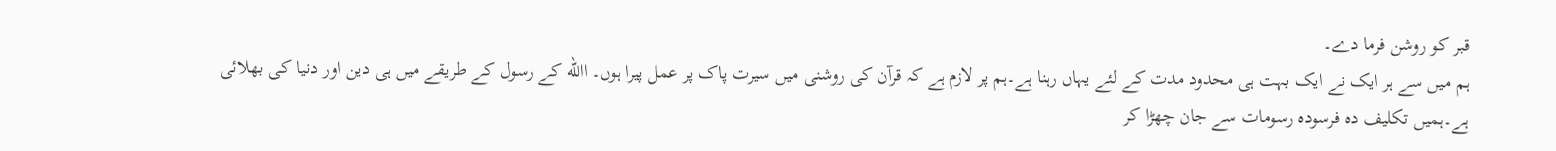قبر کو روشن فرما دے۔
ہم میں سے ہر ایک نے ایک بہت ہی محدود مدت کے لئے یہاں رہنا ہے۔ہم پر لازم ہے کہ قرآن کی روشنی میں سیرت پاک پر عمل پیرا ہوں۔ االله کے رسول کے طریقے میں ہی دین اور دنیا کی بھلائی ہے۔ہمیں تکلیف دہ فرسودہ رسومات سے جان چھڑا کر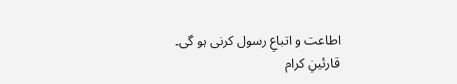اطاعت و اتباعِ رسول کرنی ہو گی۔
قارئینِ کرام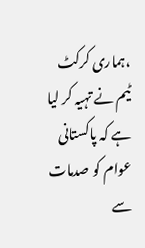،ہماری کرکٹ ٹیم نے تہیہ کر لیا ہے کہ پاکستانی عوام کو صدمات سے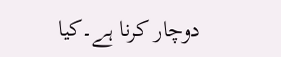دوچار کرنا ہے۔کیا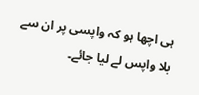ہی اچھا ہو کہ واپسی پر ان سے بلا واپس لے لیا جائے۔